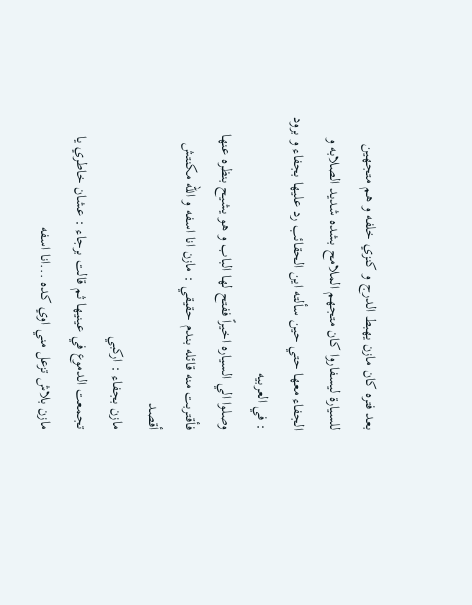بعد فتره كان مازن يهبط الدرج و كنزي خلفه و هم متجهين للسيارة ليسفاروا كان متجهم الملامح بشده شديد الصلابه و الجفاء معها حتي حين سألته اين الحقائب رد عليها بجفاء و برود : في العربيه
وصلوا الي السياره اخيراً ففتح لها الباب و هو يشيح بنظره عنها فأقتربت منه قائله بندم حقيقي : مازن انا اسفه و الله مكنتش أقصد
مازن بجفاء : اركبي
تجمعت الدموع في عينيها ثم قالت برجاء : عشان خاطري يا مازن بلاش تزعل مني اوي كده ...انا اسفه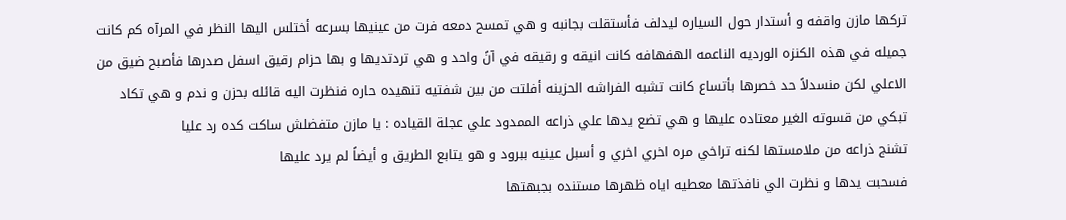تركها مازن واقفه و أستدار حول السياره ليدلف فأستقلت بجانبه و هي تمسح دمعه فرت من عينيها بسرعه أختلس اليها النظر في المرآه كم كانت جميله في هذه الكنزه الورديه الناعمه الهفهافه كانت انيقه و رقيقه في آنً واحد و هي تردتديها و بها حزام رقيق اسفل صدرها فأصبح ضيق من الاعلي لكن منسدلاً حد خصرها بأتساع كانت تشبه الفراشه الحزينه أفلتت من بين شفتيه تنهيده حاره فنظرت اليه قائله بحزن و ندم و هي تكاد تبكي من قسوته الغير معتاده عليها و هي تضع يدها علي ذراعه الممدود علي عجلة القياده : يا مازن متفضلش ساكت كده رد عليا
تشنج ذراعه من ملامستها لكنه تراخي مره اخري اخري و أسبل عينيه ببرود و هو يتابع الطريق و أيضاً لم يرد عليها
فسحبت يدها و نظرت الي نافذتها معطيه اياه ظهرها مستنده بجبهتها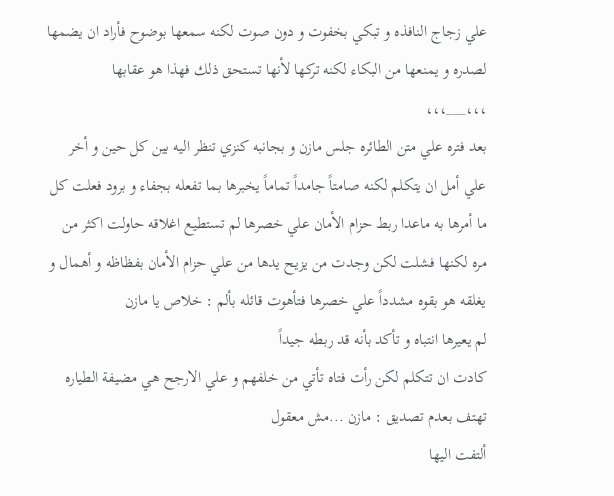علي زجاج النافذه و تبكي بخفوت و دون صوت لكنه سمعها بوضوح فأراد ان يضمها لصدره و يمنعها من البكاء لكنه تركها لأنها تستحق ذلك فهذا هو عقابها
،،،___،،،
بعد فتره علي متن الطائره جلس مازن و بجانبه كنزي تنظر اليه بين كل حين و أخر علي أمل ان يتكلم لكنه صامتاً جامداً تماماً يخبرها بما تفعله بجفاء و برود فعلت كل ما أمرها به ماعدا ربط حزام الأمان علي خصرها لم تستطيع اغلاقه حاولت اكثر من مره لكنها فشلت لكن وجدت من يزيح يدها من علي حزام الأمان بفظاظه و أهمال و يغلقه هو بقوه مشدداً علي خصرها فتأهوت قائله بألم : خلاص يا مازن
لم يعيرها انتباه و تأكد بأنه قد ربطه جيداً
كادت ان تتكلم لكن رأت فتاه تأتي من خلفهم و علي الارجح هي مضيفة الطياره تهتف بعدم تصديق : مازن ...مش معقول
ألتفت اليها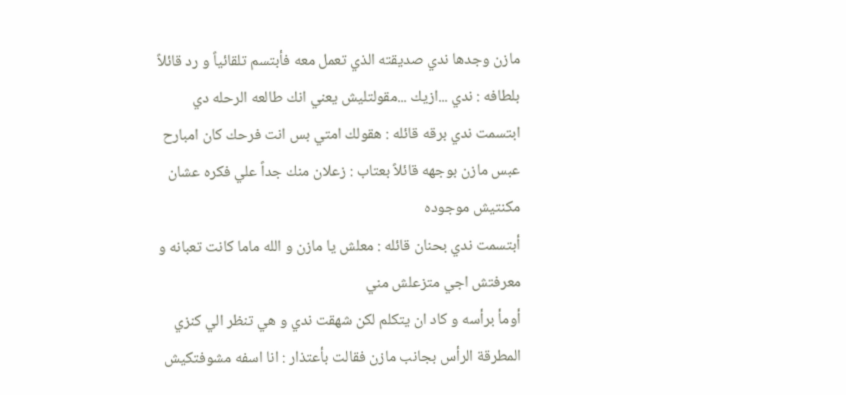مازن وجدها ندي صديقته الذي تعمل معه فأبتسم تلقائياً و رد قائلاً بلطافه : ندي ...ازيك ...مقولتليش يعني انك طالعه الرحله دي
ابتسمت ندي برقه قائله : هقولك امتي بس انت فرحك كان امبارح
عبس مازن بوجهه قائلاً بعتاب : زعلان منك جداً علي فكره عشان مكنتيش موجوده
أبتسمت ندي بحنان قائله : معلش يا مازن و الله ماما كانت تعبانه و معرفتش اجي متزعلش مني
أومأ برأسه و كاد ان يتكلم لكن شهقت ندي و هي تنظر الي كنزي المطرقة الرأس بجانب مازن فقالت بأعتذار : انا اسفه مشوفتكيش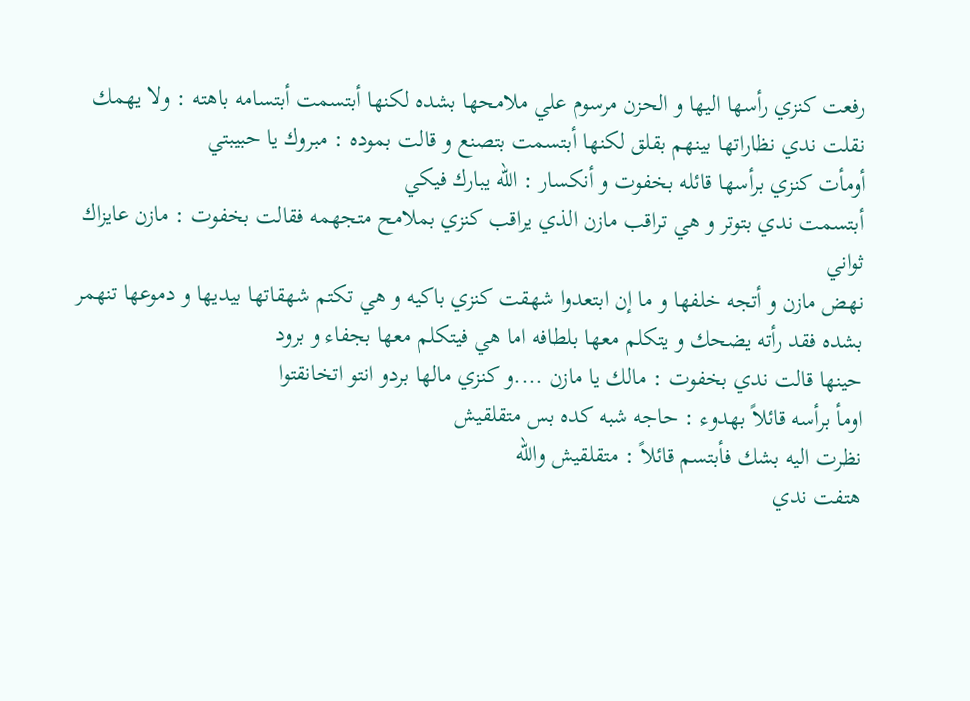رفعت كنزي رأسها اليها و الحزن مرسوم علي ملامحها بشده لكنها أبتسمت أبتسامه باهته : ولا يهمك
نقلت ندي نظاراتها بينهم بقلق لكنها أبتسمت بتصنع و قالت بموده : مبروك يا حبيبتي
أومأت كنزي برأسها قائله بخفوت و أنكسار : الله يبارك فيكي
أبتسمت ندي بتوتر و هي تراقب مازن الذي يراقب كنزي بملامح متجهمه فقالت بخفوت : مازن عايزاك ثواني
نهض مازن و أتجه خلفها و ما إن ابتعدوا شهقت كنزي باكيه و هي تكتم شهقاتها بيديها و دموعها تنهمر بشده فقد رأته يضحك و يتكلم معها بلطافه اما هي فيتكلم معها بجفاء و برود
حينها قالت ندي بخفوت : مالك يا مازن ....و كنزي مالها بردو انتو اتخانقتوا
اومأ برأسه قائلاً بهدوء : حاجه شبه كده بس متقلقيش
نظرت اليه بشك فأبتسم قائلاً : متقلقيش والله
هتفت ندي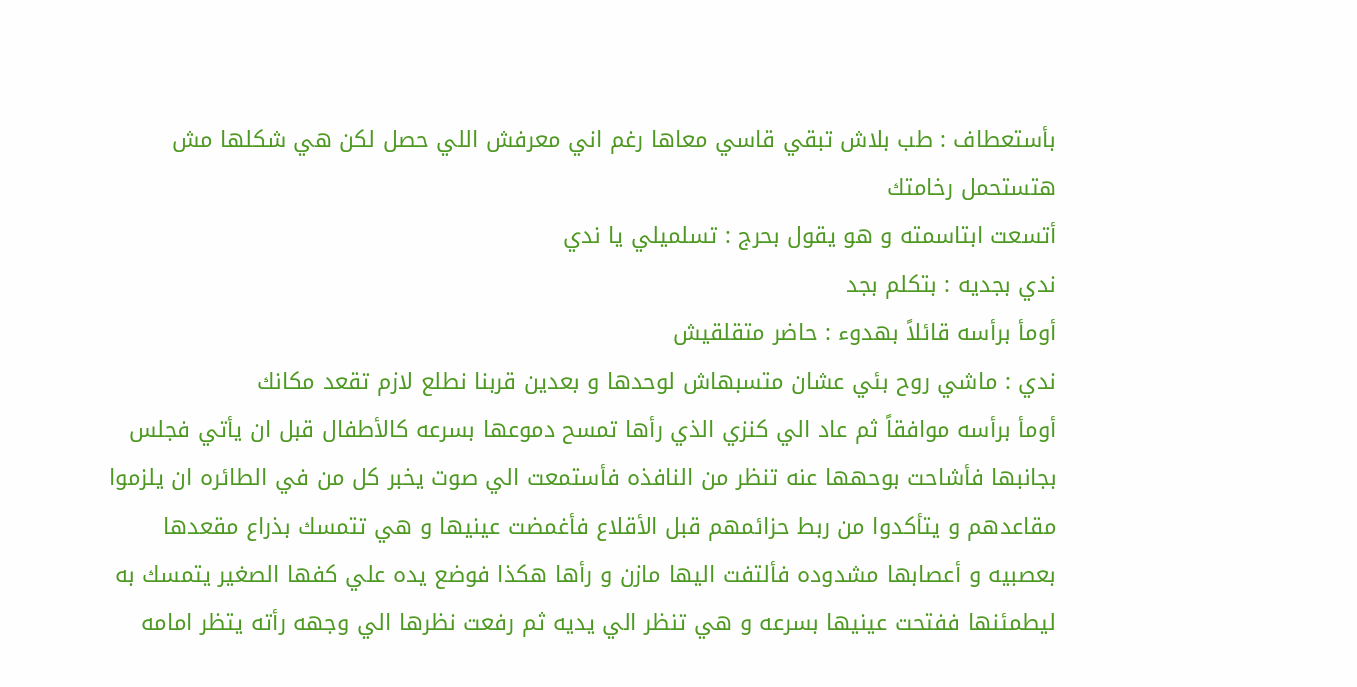بأستعطاف : طب بلاش تبقي قاسي معاها رغم اني معرفش اللي حصل لكن هي شكلها مش هتستحمل رخامتك
أتسعت ابتاسمته و هو يقول بحرج : تسلميلي يا ندي
ندي بجديه : بتكلم بجد
أومأ برأسه قائلاً بهدوء : حاضر متقلقيش
ندي : ماشي روح بئي عشان متسبهاش لوحدها و بعدين قربنا نطلع لازم تقعد مكانك
أومأ برأسه موافقاً ثم عاد الي كنزي الذي رأها تمسح دموعها بسرعه كالأطفال قبل ان يأتي فجلس بجانبها فأشاحت بوحهها عنه تنظر من النافذه فأستمعت الي صوت يخبر كل من في الطائره ان يلزموا مقاعدهم و يتأكدوا من ربط حزائمهم قبل الأقلاع فأغمضت عينيها و هي تتمسك بذراع مقعدها بعصبيه و أعصابها مشدوده فألتفت اليها مازن و رأها هكذا فوضع يده علي كفها الصغير يتمسك به ليطمئنها ففتحت عينيها بسرعه و هي تنظر الي يديه ثم رفعت نظرها الي وجهه رأته يتظر امامه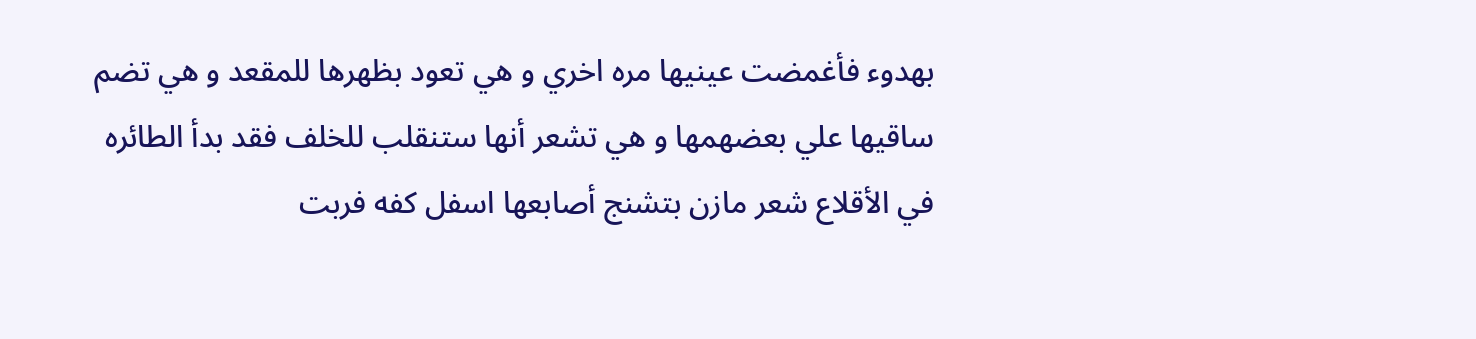بهدوء فأغمضت عينيها مره اخري و هي تعود بظهرها للمقعد و هي تضم ساقيها علي بعضهمها و هي تشعر أنها ستنقلب للخلف فقد بدأ الطائره في الأقلاع شعر مازن بتشنج أصابعها اسفل كفه فربت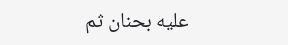عليه بحنان ثم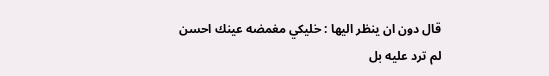قال دون ان ينظر اليها : خليكي مغمضه عينك احسن
لم ترد عليه بل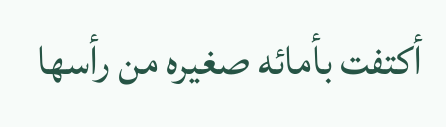أكتفت بأمائه صغيره من رأسها